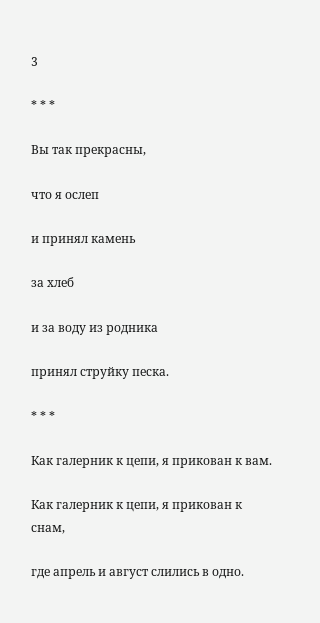3

* * *

Вы так прекрасны,

что я ослеп

и принял камень

за хлеб

и за воду из родника

принял струйку песка.

* * *

Как галерник к цепи, я прикован к вам.

Как галерник к цепи, я прикован к снам,

где апрель и август слились в одно.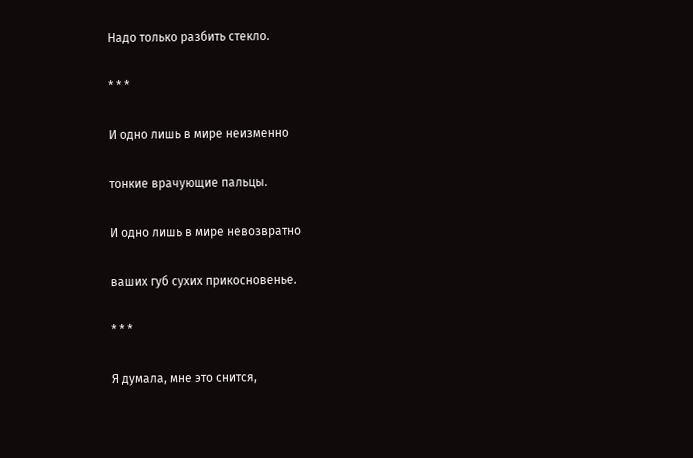Надо только разбить стекло.

* * *

И одно лишь в мире неизменно

тонкие врачующие пальцы.

И одно лишь в мире невозвратно

ваших губ сухих прикосновенье.

* * *

Я думала, мне это снится,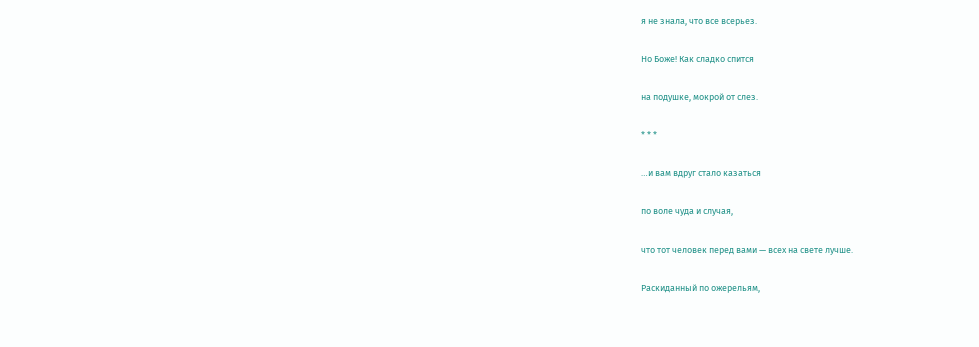я не знала, что все всерьез.

Но Боже! Как сладко спится

на подушке, мокрой от слез.

* * *

…и вам вдруг стало казаться

по воле чуда и случая,

что тот человек перед вами — всех на свете лучше.

Раскиданный по ожерельям,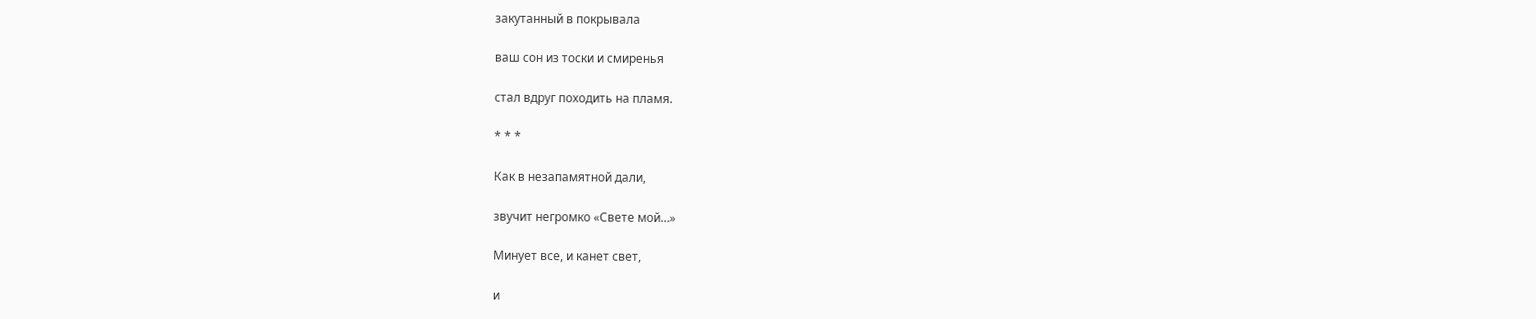закутанный в покрывала

ваш сон из тоски и смиренья

стал вдруг походить на пламя.

* * *

Как в незапамятной дали,

звучит негромко «Свете мой…»

Минует все, и канет свет,

и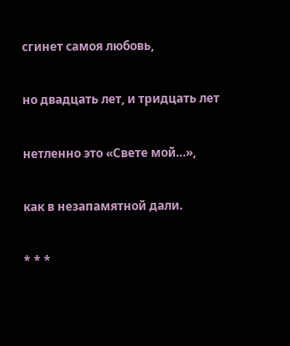сгинет самоя любовь,

но двадцать лет, и тридцать лет

нетленно это «Свете мой…»,

как в незапамятной дали.

* * *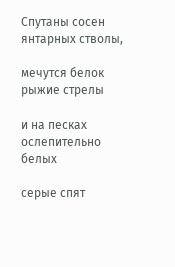Спутаны сосен янтарных стволы,

мечутся белок рыжие стрелы

и на песках ослепительно белых

серые спят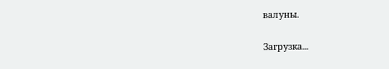валуны.

Загрузка...